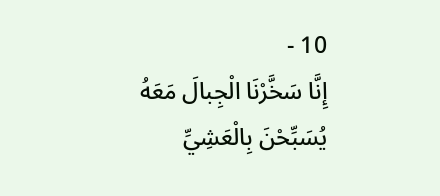10 -
إِنَّا سَخَّرْنَا الْجِبالَ مَعَهُ يُسَبِّحْنَ بِالْعَشِيِّ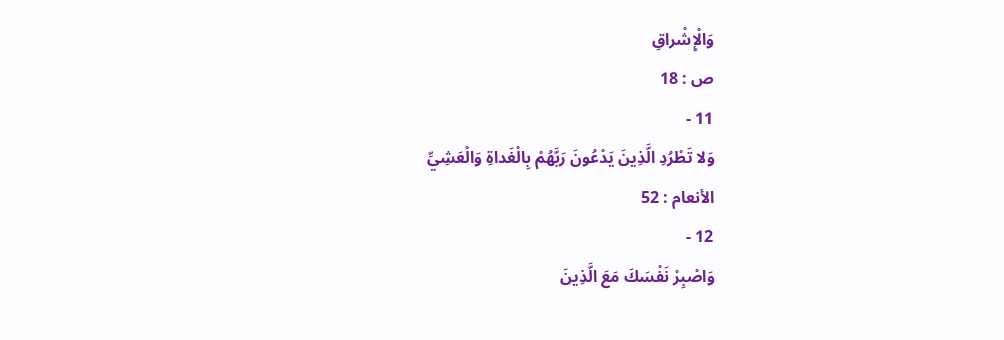وَالْإِشْراقِ
ص : 18
11 -
وَلا تَطْرُدِ الَّذِينَ يَدْعُونَ رَبَّهُمْ بِالْغَداةِ وَالْعَشِيِّ
الأنعام : 52
12 -
وَاصْبِرْ نَفْسَكَ مَعَ الَّذِينَ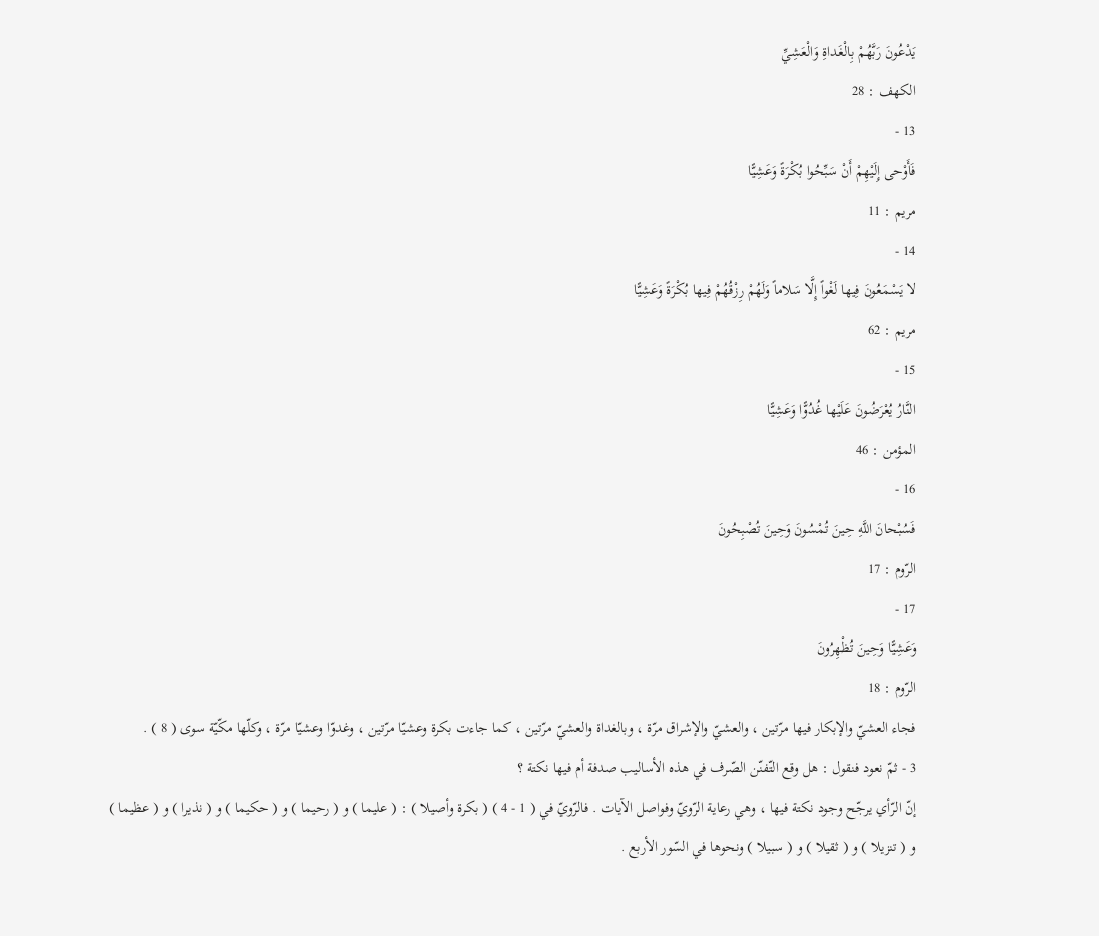يَدْعُونَ رَبَّهُمْ بِالْغَداةِ وَالْعَشِيِّ
الكهف : 28
13 -
فَأَوْحى إِلَيْهِمْ أَنْ سَبِّحُوا بُكْرَةً وَعَشِيًّا
مريم : 11
14 -
لا يَسْمَعُونَ فِيها لَغْواً إِلَّا سَلاماً وَلَهُمْ رِزْقُهُمْ فِيها بُكْرَةً وَعَشِيًّا
مريم : 62
15 -
النَّارُ يُعْرَضُونَ عَلَيْها غُدُوًّا وَعَشِيًّا
المؤمن : 46
16 -
فَسُبْحانَ اللَّهِ حِينَ تُمْسُونَ وَحِينَ تُصْبِحُونَ
الرّوم : 17
17 -
وَعَشِيًّا وَحِينَ تُظْهِرُونَ
الرّوم : 18
فجاء العشيّ والإبكار فيها مرّتين ، والعشيّ والإشراق مرّة ، وبالغداة والعشيّ مرّتين ، كما جاءت بكرة وعشيّا مرّتين ، وغدوّا وعشيّا مرّة ، وكلّها مكّيّة سوى ( 8 ) .
3 - ثمّ نعود فنقول : هل وقع التّفنّن الصّرف في هذه الأساليب صدفة أم فيها نكتة ؟
إنّ الرّأي يرجّح وجود نكتة فيها ، وهي رعاية الرّويّ وفواصل الآيات . فالرّويّ في ( 1 - 4 ) ( بكرة وأصيلا ) : ( عليما ) و ( رحيما ) و ( حكيما ) و ( نذيرا ) و ( عظيما ) و ( تنزيلا ) و ( ثقيلا ) و ( سبيلا ) ونحوها في السّور الأربع .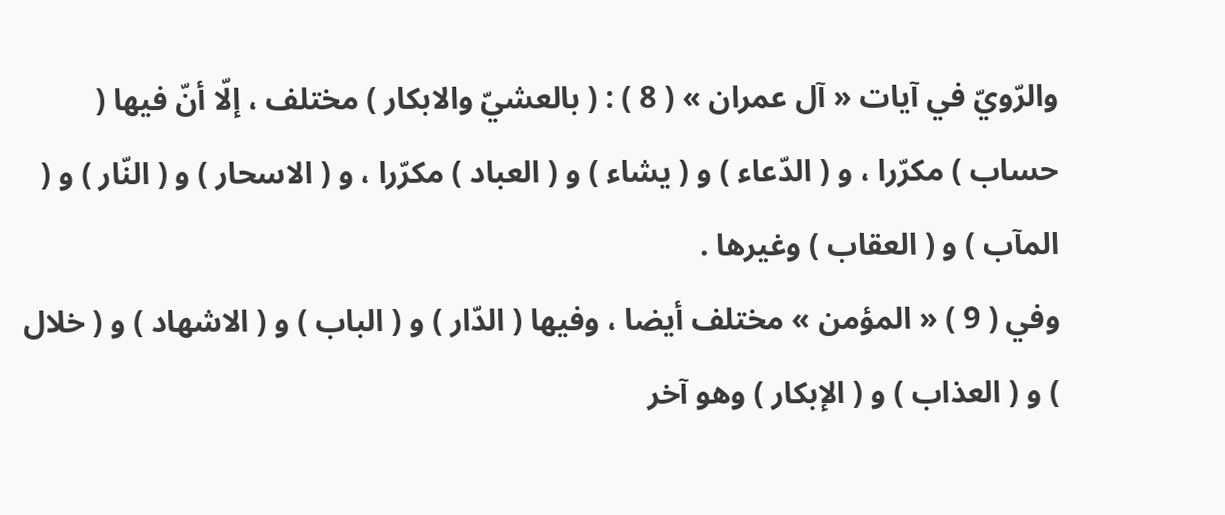والرّويّ في آيات « آل عمران » ( 8 ) : ( بالعشيّ والابكار ) مختلف ، إلّا أنّ فيها ( حساب ) مكرّرا ، و ( الدّعاء ) و ( يشاء ) و ( العباد ) مكرّرا ، و ( الاسحار ) و ( النّار ) و ( المآب ) و ( العقاب ) وغيرها .
وفي ( 9 ) « المؤمن » مختلف أيضا ، وفيها ( الدّار ) و ( الباب ) و ( الاشهاد ) و ( خلال ) و ( العذاب ) و ( الإبكار ) وهو آخر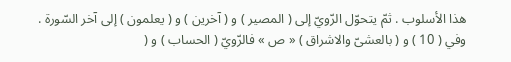هذا الأسلوب . ثمّ يتحوّل الرّويّ إلى ( المصير ) و ( آخرين ) و ( يعلمون ) إلى آخر السّورة .
وفي ( 10 ) و ( بالعشىّ والاشراق ) « ص » فالرّويّ ( الحساب ) و (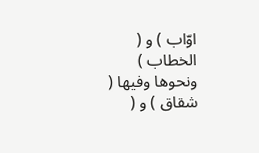اوّاب ) و ( الخطاب ) ونحوها وفيها ( شقاق ) و (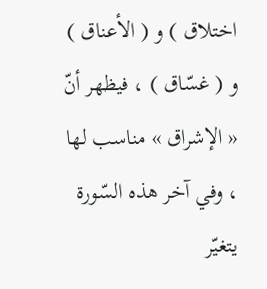اختلاق ) و ( الأعناق ) و ( غسّاق ) ، فيظهر أنّ « الإشراق » مناسب لها ، وفي آخر هذه السّورة يتغيّر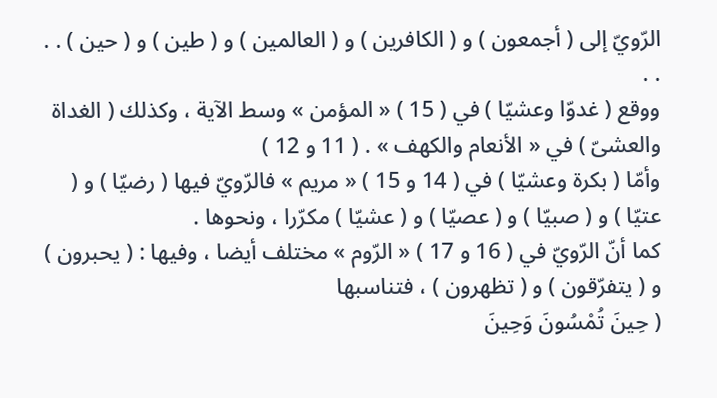الرّويّ إلى ( أجمعون ) و ( الكافرين ) و ( العالمين ) و ( طين ) و ( حين ) . . . .
ووقع ( غدوّا وعشيّا ) في ( 15 ) « المؤمن » وسط الآية ، وكذلك ( الغداة والعشىّ ) في « الأنعام والكهف » . ( 11 و 12 )
وأمّا ( بكرة وعشيّا ) في ( 14 و 15 ) « مريم » فالرّويّ فيها ( رضيّا ) و ( عتيّا ) و ( صبيّا ) و ( عصيّا ) و ( عشيّا ) مكرّرا ، ونحوها .
كما أنّ الرّويّ في ( 16 و 17 ) « الرّوم » مختلف أيضا ، وفيها : ( يحبرون ) و ( يتفرّقون ) و ( تظهرون ) ، فتناسبها
( حِينَ تُمْسُونَ وَحِينَ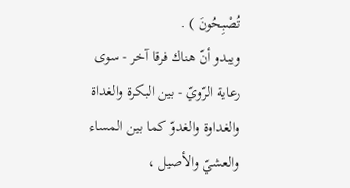تُصْبِحُونَ ) .
ويبدو أنّ هناك فرقا آخر - سوى رعاية الرّويّ - بين البكرة والغداة والغداوة والغدوّ كما بين المساء والعشيّ والأصيل ،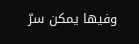وفيها يمكن سرّ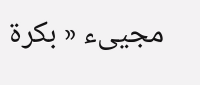مجيىء « بكرة